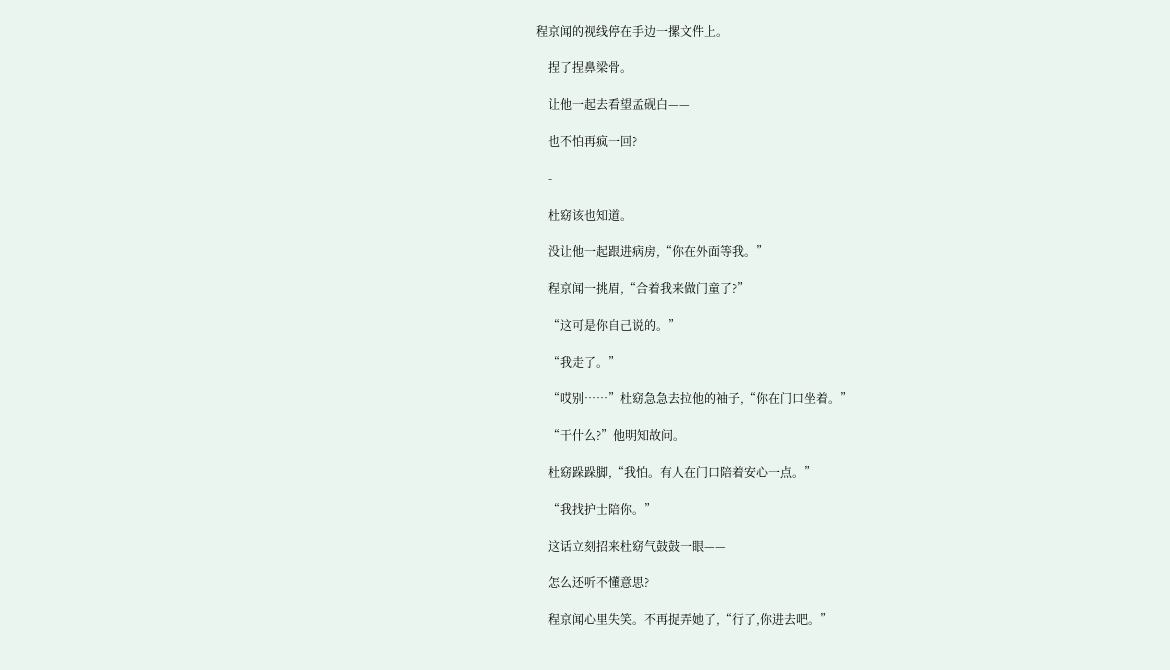程京闻的视线停在手边一摞文件上。

    捏了捏鼻梁骨。

    让他一起去看望孟砚白——

    也不怕再疯一回?

    -

    杜窈该也知道。

    没让他一起跟进病房,“你在外面等我。”

    程京闻一挑眉,“合着我来做门童了?”

    “这可是你自己说的。”

    “我走了。”

    “哎别……”杜窈急急去拉他的袖子,“你在门口坐着。”

    “干什么?”他明知故问。

    杜窈跺跺脚,“我怕。有人在门口陪着安心一点。”

    “我找护士陪你。”

    这话立刻招来杜窈气鼓鼓一眼——

    怎么还听不懂意思?

    程京闻心里失笑。不再捉弄她了,“行了,你进去吧。”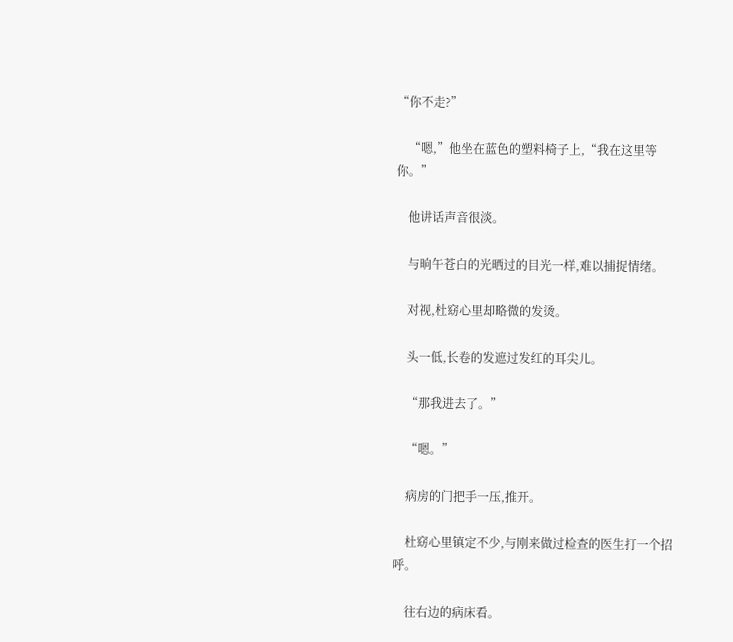“你不走?”

    “嗯,”他坐在蓝色的塑料椅子上,“我在这里等你。”

    他讲话声音很淡。

    与晌午苍白的光晒过的目光一样,难以捕捉情绪。

    对视,杜窈心里却略微的发烫。

    头一低,长卷的发遮过发红的耳尖儿。

    “那我进去了。”

    “嗯。”

    病房的门把手一压,推开。

    杜窈心里镇定不少,与刚来做过检查的医生打一个招呼。

    往右边的病床看。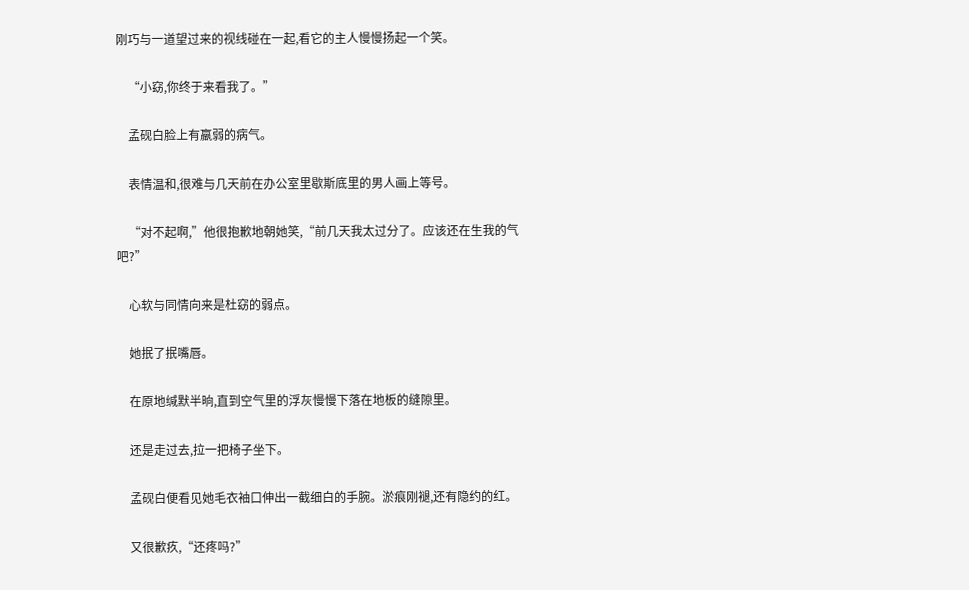刚巧与一道望过来的视线碰在一起,看它的主人慢慢扬起一个笑。

    “小窈,你终于来看我了。”

    孟砚白脸上有羸弱的病气。

    表情温和,很难与几天前在办公室里歇斯底里的男人画上等号。

    “对不起啊,”他很抱歉地朝她笑,“前几天我太过分了。应该还在生我的气吧?”

    心软与同情向来是杜窈的弱点。

    她抿了抿嘴唇。

    在原地缄默半晌,直到空气里的浮灰慢慢下落在地板的缝隙里。

    还是走过去,拉一把椅子坐下。

    孟砚白便看见她毛衣袖口伸出一截细白的手腕。淤痕刚褪,还有隐约的红。

    又很歉疚,“还疼吗?”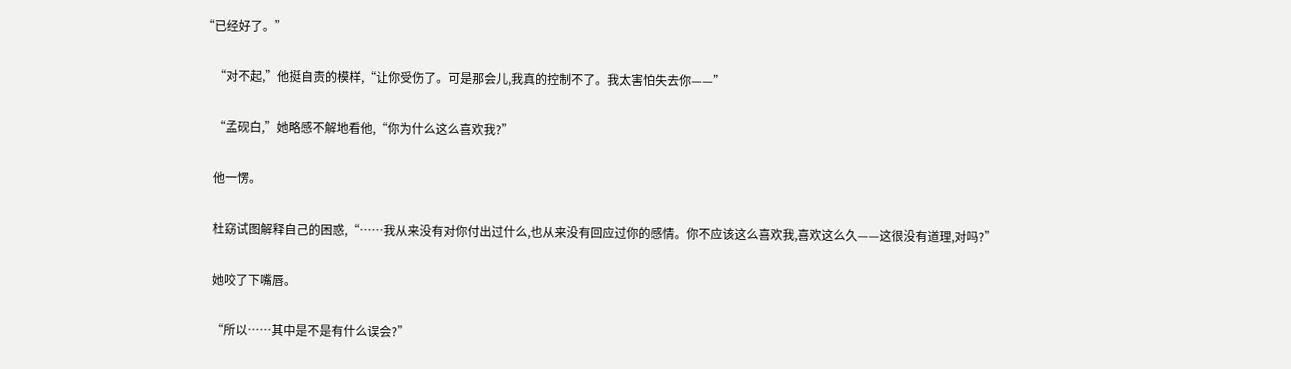“已经好了。”

    “对不起,”他挺自责的模样,“让你受伤了。可是那会儿,我真的控制不了。我太害怕失去你——”

    “孟砚白,”她略感不解地看他,“你为什么这么喜欢我?”

    他一愣。

    杜窈试图解释自己的困惑,“……我从来没有对你付出过什么,也从来没有回应过你的感情。你不应该这么喜欢我,喜欢这么久——这很没有道理,对吗?”

    她咬了下嘴唇。

    “所以……其中是不是有什么误会?”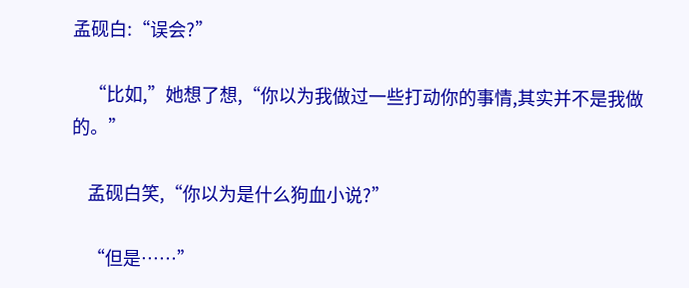孟砚白:“误会?”

    “比如,”她想了想,“你以为我做过一些打动你的事情,其实并不是我做的。”

    孟砚白笑,“你以为是什么狗血小说?”

    “但是……”